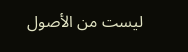ليست من الأصول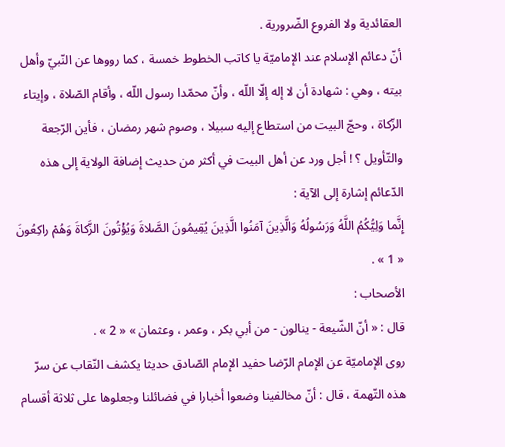العقائدية ولا الفروع الضّرورية .
أنّ دعائم الإسلام عند الإماميّة يا كاتب الخطوط خمسة ، كما رووها عن النّبيّ وأهل بيته ، وهي : شهادة أن لا إله إلّا اللّه ، وأنّ محمّدا رسول اللّه ، وأقام الصّلاة ، وإيتاء الزّكاة ، وحجّ البيت من استطاع إليه سبيلا ، وصوم شهر رمضان ، فأين الرّجعة والتّأويل ؟ ! أجل ورد عن أهل البيت في أكثر من حديث إضافة الولاية إلى هذه الدّعائم إشارة إلى الآية :
إِنَّما وَلِيُّكُمُ اللَّهُ وَرَسُولُهُ وَالَّذِينَ آمَنُوا الَّذِينَ يُقِيمُونَ الصَّلاةَ وَيُؤْتُونَ الزَّكاةَ وَهُمْ راكِعُونَ
« 1 » .
الأصحاب :
قال : « أنّ الشّيعة - ينالون - من أبي بكر ، وعمر ، وعثمان » « 2 » .
روى الإماميّة عن الإمام الرّضا حفيد الإمام الصّادق حديثا يكشف النّقاب عن سرّ هذه التّهمة ، قال : أنّ مخالفينا وضعوا أخبارا في فضائلنا وجعلوها على ثلاثة أقسام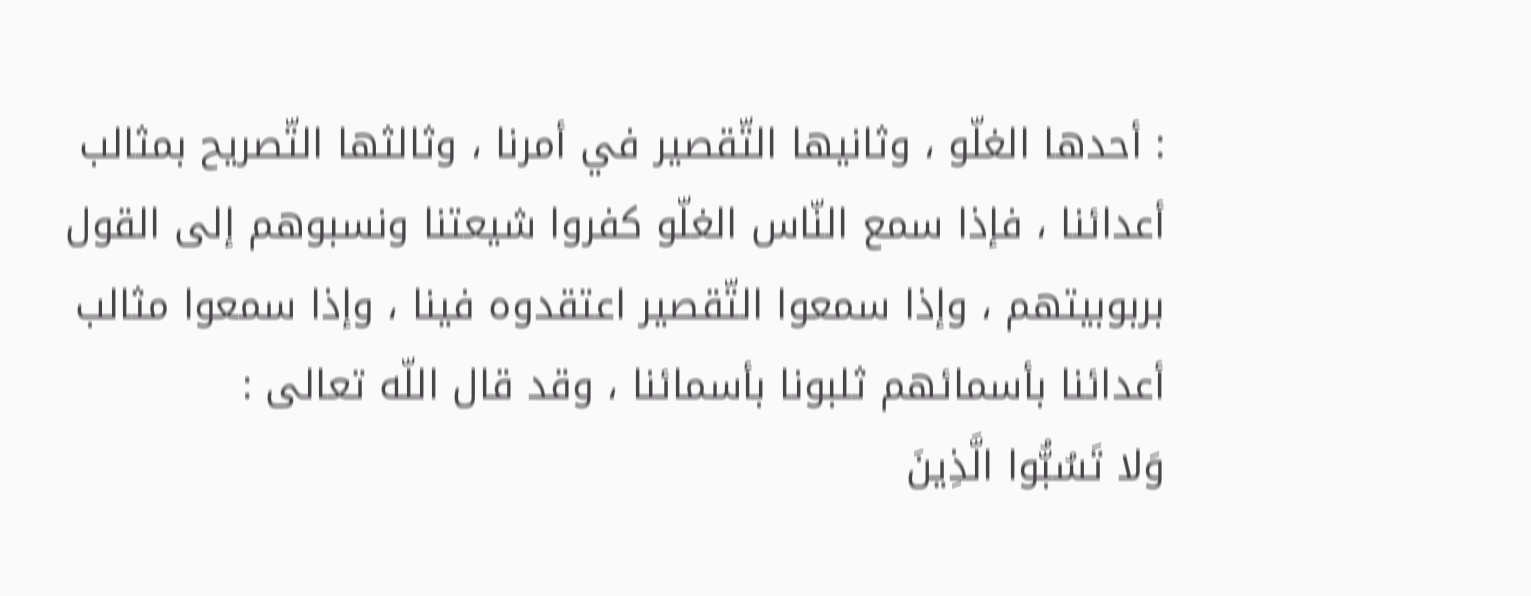: أحدها الغلّو ، وثانيها التّقصير في أمرنا ، وثالثها التّصريح بمثالب أعدائنا ، فإذا سمع النّاس الغلّو كفروا شيعتنا ونسبوهم إلى القول بربوبيتهم ، وإذا سمعوا التّقصير اعتقدوه فينا ، وإذا سمعوا مثالب أعدائنا بأسمائهم ثلبونا بأسمائنا ، وقد قال اللّه تعالى :
وَلا تَسُبُّوا الَّذِينَ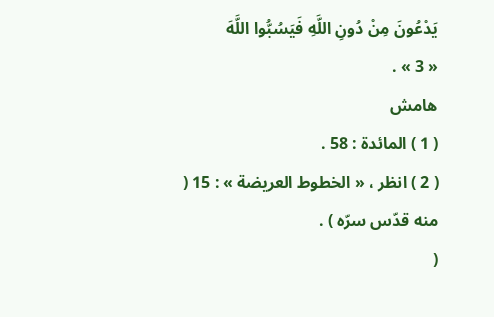يَدْعُونَ مِنْ دُونِ اللَّهِ فَيَسُبُّوا اللَّهَ
« 3 » .
هامش
( 1 ) المائدة : 58 .
( 2 ) انظر ، « الخطوط العريضة » : 15 ( منه قدّس سرّه ) .
(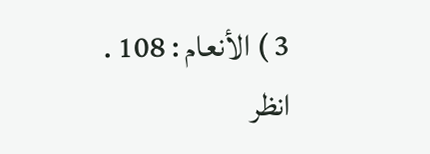3 ) الأنعام : 108 . انظر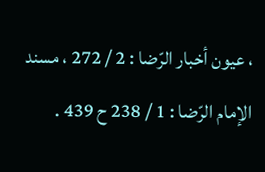، عيون أخبار الرّضا : 2 / 272 ، مسند الإمام الرّضا : 1 / 238 ح 439 .